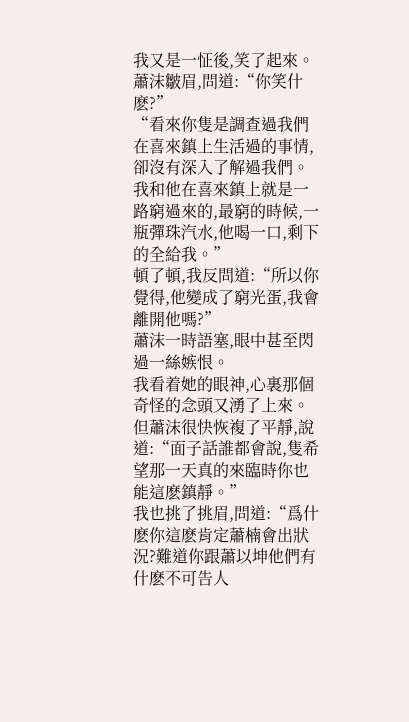我又是一怔後,笑了起來。
蕭沫皺眉,問道:“你笑什麽?”
“看來你隻是調查過我們在喜來鎮上生活過的事情,卻沒有深入了解過我們。我和他在喜來鎮上就是一路窮過來的,最窮的時候,一瓶彈珠汽水,他喝一口,剩下的全給我。”
頓了頓,我反問道:“所以你覺得,他變成了窮光蛋,我會離開他嗎?”
蕭沫一時語塞,眼中甚至閃過一絲嫉恨。
我看着她的眼神,心裏那個奇怪的念頭又湧了上來。
但蕭沫很快恢複了平靜,說道:“面子話誰都會說,隻希望那一天真的來臨時你也能這麽鎮靜。”
我也挑了挑眉,問道:“爲什麽你這麽肯定蕭楠會出狀況?難道你跟蕭以坤他們有什麽不可告人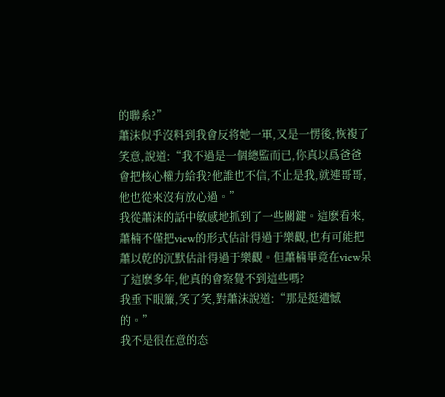的聯系?”
蕭沫似乎沒料到我會反将她一軍,又是一愣後,恢複了笑意,說道:“我不過是一個總監而已,你真以爲爸爸會把核心權力給我?他誰也不信,不止是我,就連哥哥,他也從來沒有放心過。”
我從蕭沫的話中敏感地抓到了一些關鍵。這麽看來,蕭楠不僅把view的形式估計得過于樂觀,也有可能把蕭以乾的沉默估計得過于樂觀。但蕭楠畢竟在view呆了這麽多年,他真的會察覺不到這些嗎?
我垂下眼簾,笑了笑,對蕭沫說道:“那是挺遺憾的。”
我不是很在意的态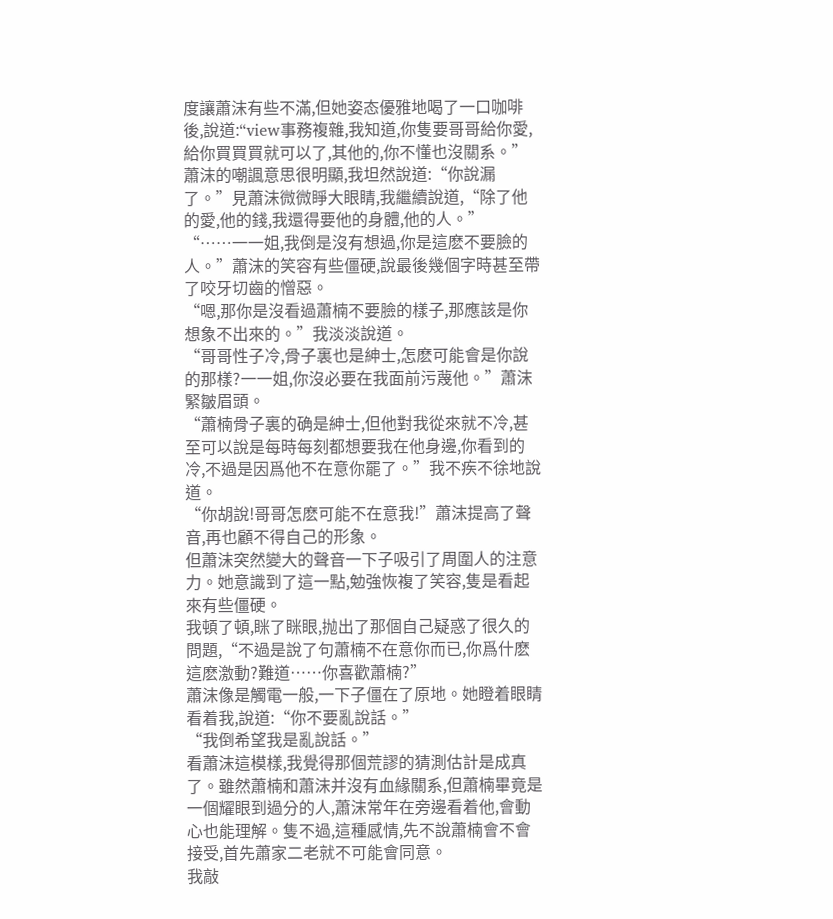度讓蕭沫有些不滿,但她姿态優雅地喝了一口咖啡後,說道:“view事務複雜,我知道,你隻要哥哥給你愛,給你買買買就可以了,其他的,你不懂也沒關系。”
蕭沫的嘲諷意思很明顯,我坦然說道:“你說漏了。”見蕭沫微微睜大眼睛,我繼續說道,“除了他的愛,他的錢,我還得要他的身體,他的人。”
“……一一姐,我倒是沒有想過,你是這麽不要臉的人。”蕭沫的笑容有些僵硬,說最後幾個字時甚至帶了咬牙切齒的憎惡。
“嗯,那你是沒看過蕭楠不要臉的樣子,那應該是你想象不出來的。”我淡淡說道。
“哥哥性子冷,骨子裏也是紳士,怎麽可能會是你說的那樣?一一姐,你沒必要在我面前污蔑他。”蕭沫緊皺眉頭。
“蕭楠骨子裏的确是紳士,但他對我從來就不冷,甚至可以說是每時每刻都想要我在他身邊,你看到的冷,不過是因爲他不在意你罷了。”我不疾不徐地說道。
“你胡說!哥哥怎麽可能不在意我!”蕭沫提高了聲音,再也顧不得自己的形象。
但蕭沫突然變大的聲音一下子吸引了周圍人的注意力。她意識到了這一點,勉強恢複了笑容,隻是看起來有些僵硬。
我頓了頓,眯了眯眼,抛出了那個自己疑惑了很久的問題,“不過是說了句蕭楠不在意你而已,你爲什麽這麽激動?難道……你喜歡蕭楠?”
蕭沫像是觸電一般,一下子僵在了原地。她瞪着眼睛看着我,說道:“你不要亂說話。”
“我倒希望我是亂說話。”
看蕭沫這模樣,我覺得那個荒謬的猜測估計是成真了。雖然蕭楠和蕭沫并沒有血緣關系,但蕭楠畢竟是一個耀眼到過分的人,蕭沫常年在旁邊看着他,會動心也能理解。隻不過,這種感情,先不說蕭楠會不會接受,首先蕭家二老就不可能會同意。
我敲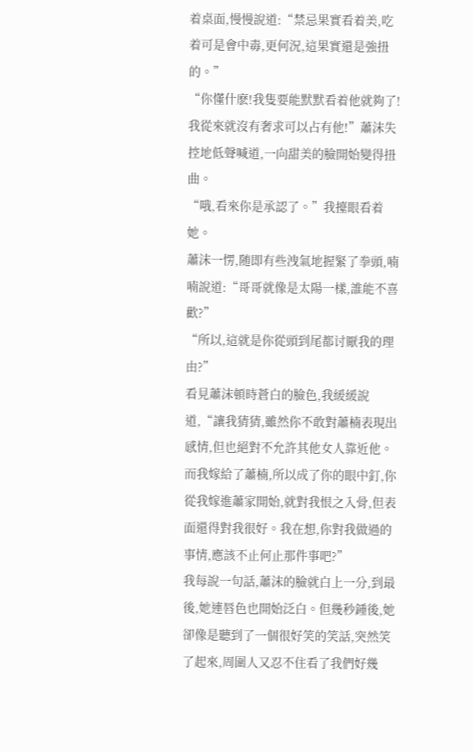着桌面,慢慢說道:“禁忌果實看着美,吃着可是會中毒,更何況,這果實還是強扭的。”
“你懂什麽!我隻要能默默看着他就夠了!我從來就沒有奢求可以占有他!”蕭沫失控地低聲喊道,一向甜美的臉開始變得扭曲。
“哦,看來你是承認了。”我擡眼看着她。
蕭沫一愣,随即有些洩氣地握緊了拳頭,喃喃說道:“哥哥就像是太陽一樣,誰能不喜歡?”
“所以,這就是你從頭到尾都讨厭我的理由?”
看見蕭沫頓時蒼白的臉色,我緩緩說道,“讓我猜猜,雖然你不敢對蕭楠表現出感情,但也絕對不允許其他女人靠近他。而我嫁給了蕭楠,所以成了你的眼中釘,你從我嫁進蕭家開始,就對我恨之入骨,但表面還得對我很好。我在想,你對我做過的事情,應該不止何止那件事吧?”
我每說一句話,蕭沫的臉就白上一分,到最後,她連唇色也開始泛白。但幾秒鍾後,她卻像是聽到了一個很好笑的笑話,突然笑了起來,周圍人又忍不住看了我們好幾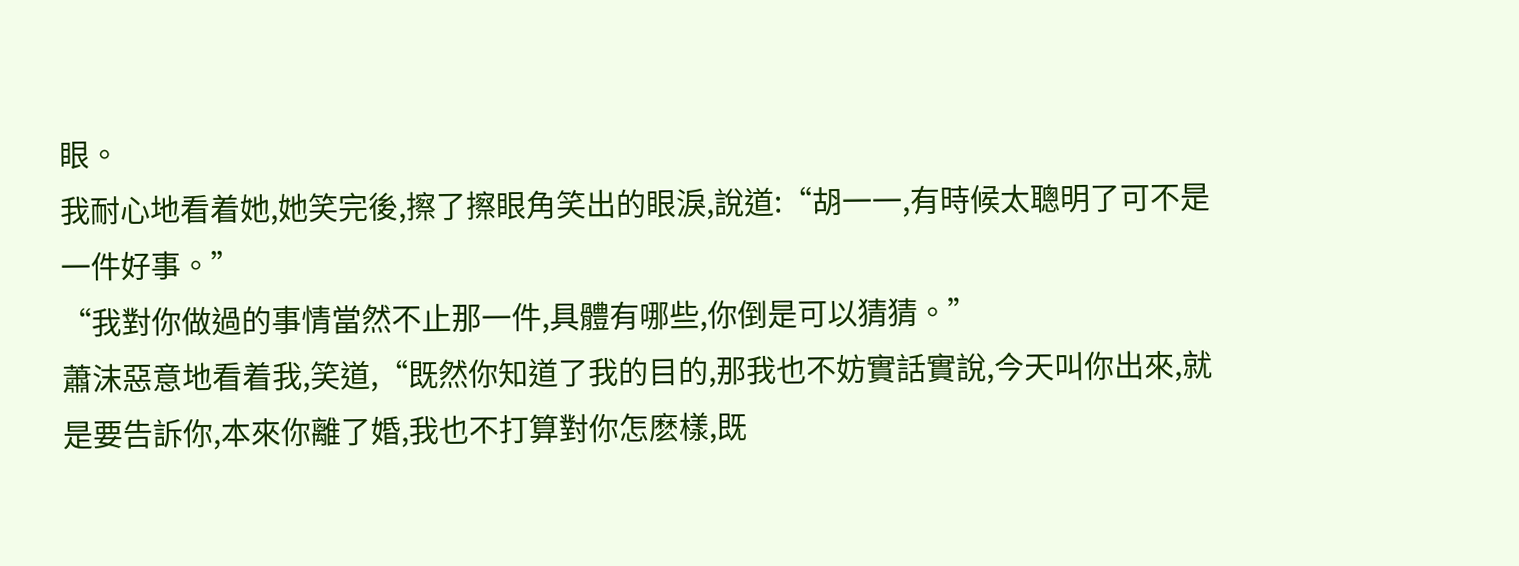眼。
我耐心地看着她,她笑完後,擦了擦眼角笑出的眼淚,說道:“胡一一,有時候太聰明了可不是一件好事。”
“我對你做過的事情當然不止那一件,具體有哪些,你倒是可以猜猜。”
蕭沫惡意地看着我,笑道,“既然你知道了我的目的,那我也不妨實話實說,今天叫你出來,就是要告訴你,本來你離了婚,我也不打算對你怎麽樣,既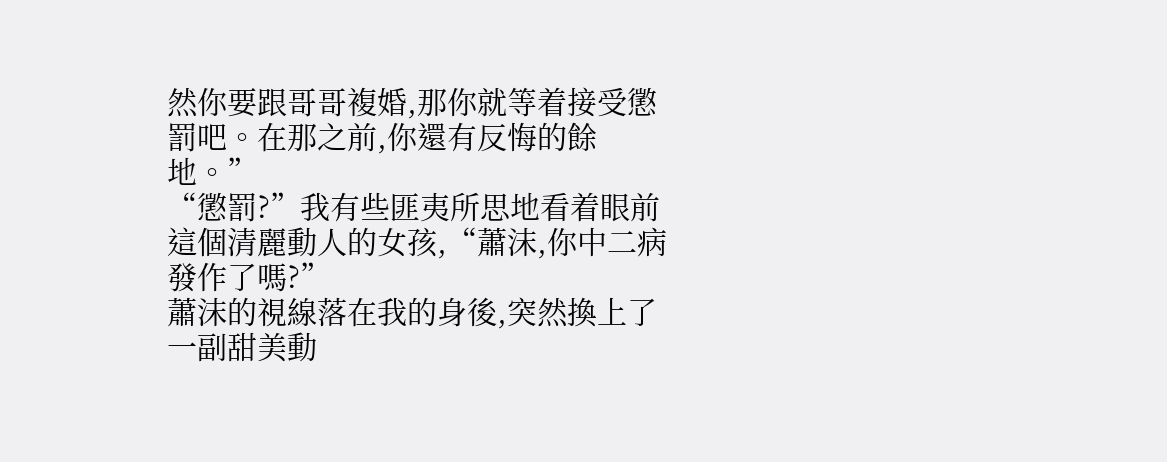然你要跟哥哥複婚,那你就等着接受懲罰吧。在那之前,你還有反悔的餘地。”
“懲罰?”我有些匪夷所思地看着眼前這個清麗動人的女孩,“蕭沫,你中二病發作了嗎?”
蕭沫的視線落在我的身後,突然換上了一副甜美動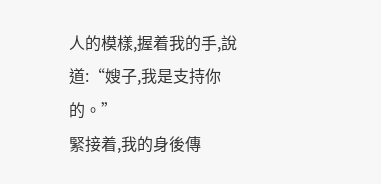人的模樣,握着我的手,說道:“嫂子,我是支持你的。”
緊接着,我的身後傳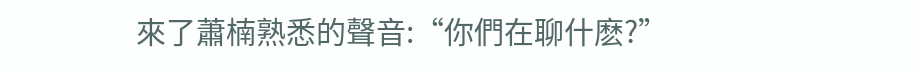來了蕭楠熟悉的聲音:“你們在聊什麽?”